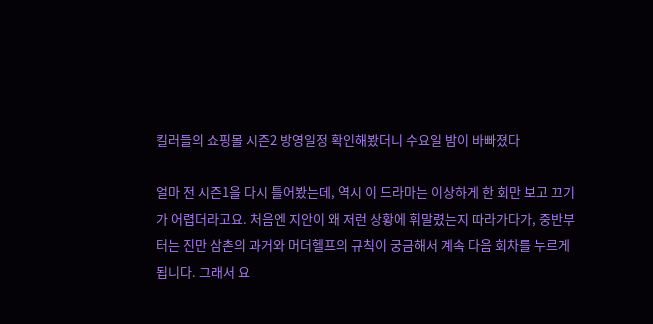킬러들의 쇼핑몰 시즌2 방영일정 확인해봤더니 수요일 밤이 바빠졌다

얼마 전 시즌1을 다시 틀어봤는데, 역시 이 드라마는 이상하게 한 회만 보고 끄기가 어렵더라고요. 처음엔 지안이 왜 저런 상황에 휘말렸는지 따라가다가, 중반부터는 진만 삼촌의 과거와 머더헬프의 규칙이 궁금해서 계속 다음 회차를 누르게 됩니다. 그래서 요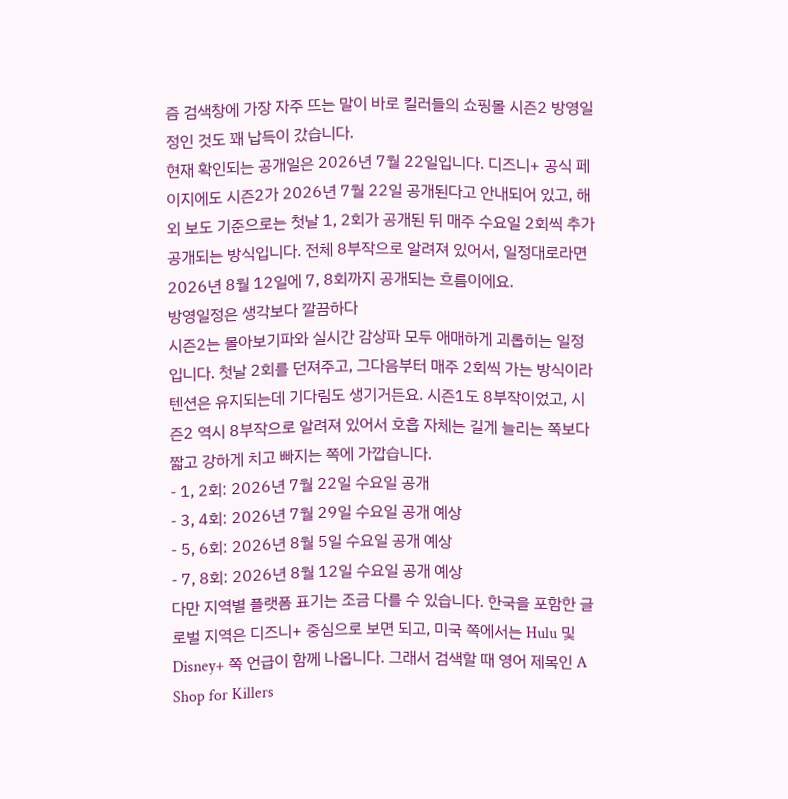즘 검색창에 가장 자주 뜨는 말이 바로 킬러들의 쇼핑몰 시즌2 방영일정인 것도 꽤 납득이 갔습니다.
현재 확인되는 공개일은 2026년 7월 22일입니다. 디즈니+ 공식 페이지에도 시즌2가 2026년 7월 22일 공개된다고 안내되어 있고, 해외 보도 기준으로는 첫날 1, 2회가 공개된 뒤 매주 수요일 2회씩 추가 공개되는 방식입니다. 전체 8부작으로 알려져 있어서, 일정대로라면 2026년 8월 12일에 7, 8회까지 공개되는 흐름이에요.
방영일정은 생각보다 깔끔하다
시즌2는 몰아보기파와 실시간 감상파 모두 애매하게 괴롭히는 일정입니다. 첫날 2회를 던져주고, 그다음부터 매주 2회씩 가는 방식이라 텐션은 유지되는데 기다림도 생기거든요. 시즌1도 8부작이었고, 시즌2 역시 8부작으로 알려져 있어서 호흡 자체는 길게 늘리는 쪽보다 짧고 강하게 치고 빠지는 쪽에 가깝습니다.
- 1, 2회: 2026년 7월 22일 수요일 공개
- 3, 4회: 2026년 7월 29일 수요일 공개 예상
- 5, 6회: 2026년 8월 5일 수요일 공개 예상
- 7, 8회: 2026년 8월 12일 수요일 공개 예상
다만 지역별 플랫폼 표기는 조금 다를 수 있습니다. 한국을 포함한 글로벌 지역은 디즈니+ 중심으로 보면 되고, 미국 쪽에서는 Hulu 및 Disney+ 쪽 언급이 함께 나옵니다. 그래서 검색할 때 영어 제목인 A Shop for Killers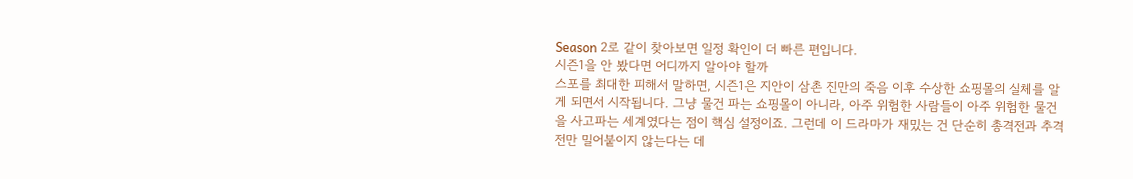Season 2로 같이 찾아보면 일정 확인이 더 빠른 편입니다.
시즌1을 안 봤다면 어디까지 알아야 할까
스포를 최대한 피해서 말하면, 시즌1은 지안이 삼촌 진만의 죽음 이후 수상한 쇼핑몰의 실체를 알게 되면서 시작됩니다. 그냥 물건 파는 쇼핑몰이 아니라, 아주 위험한 사람들이 아주 위험한 물건을 사고파는 세계였다는 점이 핵심 설정이죠. 그런데 이 드라마가 재밌는 건 단순히 총격전과 추격전만 밀어붙이지 않는다는 데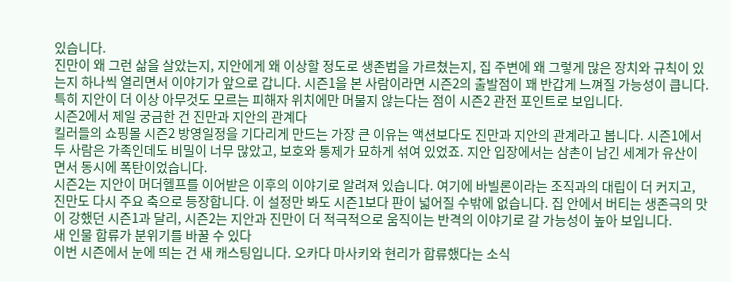있습니다.
진만이 왜 그런 삶을 살았는지, 지안에게 왜 이상할 정도로 생존법을 가르쳤는지, 집 주변에 왜 그렇게 많은 장치와 규칙이 있는지 하나씩 열리면서 이야기가 앞으로 갑니다. 시즌1을 본 사람이라면 시즌2의 출발점이 꽤 반갑게 느껴질 가능성이 큽니다. 특히 지안이 더 이상 아무것도 모르는 피해자 위치에만 머물지 않는다는 점이 시즌2 관전 포인트로 보입니다.
시즌2에서 제일 궁금한 건 진만과 지안의 관계다
킬러들의 쇼핑몰 시즌2 방영일정을 기다리게 만드는 가장 큰 이유는 액션보다도 진만과 지안의 관계라고 봅니다. 시즌1에서 두 사람은 가족인데도 비밀이 너무 많았고, 보호와 통제가 묘하게 섞여 있었죠. 지안 입장에서는 삼촌이 남긴 세계가 유산이면서 동시에 폭탄이었습니다.
시즌2는 지안이 머더헬프를 이어받은 이후의 이야기로 알려져 있습니다. 여기에 바빌론이라는 조직과의 대립이 더 커지고, 진만도 다시 주요 축으로 등장합니다. 이 설정만 봐도 시즌1보다 판이 넓어질 수밖에 없습니다. 집 안에서 버티는 생존극의 맛이 강했던 시즌1과 달리, 시즌2는 지안과 진만이 더 적극적으로 움직이는 반격의 이야기로 갈 가능성이 높아 보입니다.
새 인물 합류가 분위기를 바꿀 수 있다
이번 시즌에서 눈에 띄는 건 새 캐스팅입니다. 오카다 마사키와 현리가 합류했다는 소식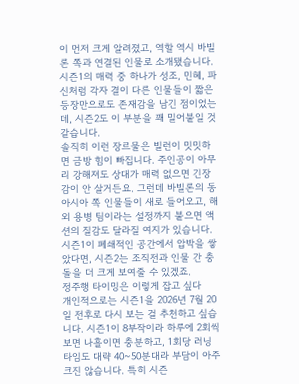이 먼저 크게 알려졌고, 역할 역시 바빌론 쪽과 연결된 인물로 소개됐습니다. 시즌1의 매력 중 하나가 성조, 민혜, 파신처럼 각자 결이 다른 인물들이 짧은 등장만으로도 존재감을 남긴 점이었는데, 시즌2도 이 부분을 꽤 밀어붙일 것 같습니다.
솔직히 이런 장르물은 빌런이 밋밋하면 금방 힘이 빠집니다. 주인공이 아무리 강해져도 상대가 매력 없으면 긴장감이 안 살거든요. 그런데 바빌론의 동아시아 쪽 인물들이 새로 들어오고, 해외 용병 팀이라는 설정까지 붙으면 액션의 질감도 달라질 여지가 있습니다. 시즌1이 폐쇄적인 공간에서 압박을 쌓았다면, 시즌2는 조직전과 인물 간 충돌을 더 크게 보여줄 수 있겠죠.
정주행 타이밍은 이렇게 잡고 싶다
개인적으로는 시즌1을 2026년 7월 20일 전후로 다시 보는 걸 추천하고 싶습니다. 시즌1이 8부작이라 하루에 2회씩 보면 나흘이면 충분하고, 1회당 러닝타임도 대략 40~50분대라 부담이 아주 크진 않습니다. 특히 시즌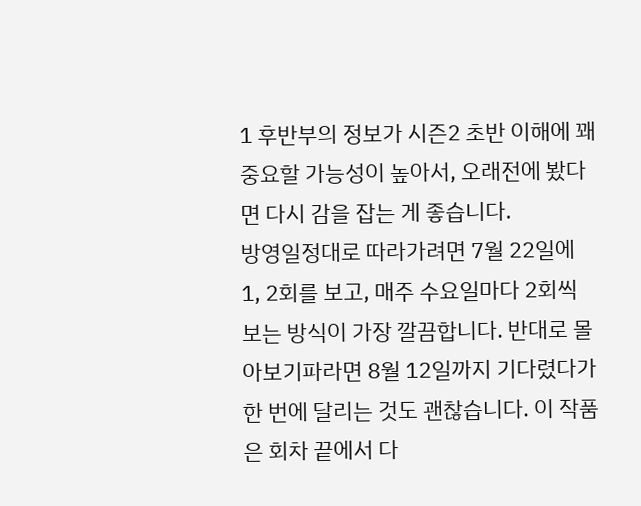1 후반부의 정보가 시즌2 초반 이해에 꽤 중요할 가능성이 높아서, 오래전에 봤다면 다시 감을 잡는 게 좋습니다.
방영일정대로 따라가려면 7월 22일에 1, 2회를 보고, 매주 수요일마다 2회씩 보는 방식이 가장 깔끔합니다. 반대로 몰아보기파라면 8월 12일까지 기다렸다가 한 번에 달리는 것도 괜찮습니다. 이 작품은 회차 끝에서 다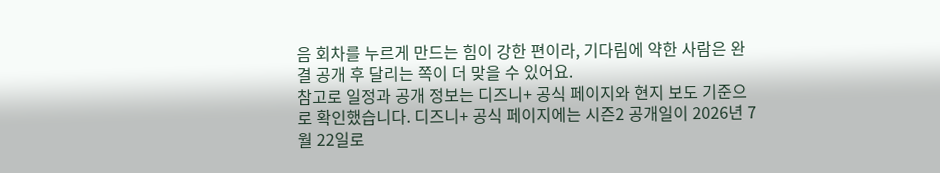음 회차를 누르게 만드는 힘이 강한 편이라, 기다림에 약한 사람은 완결 공개 후 달리는 쪽이 더 맞을 수 있어요.
참고로 일정과 공개 정보는 디즈니+ 공식 페이지와 현지 보도 기준으로 확인했습니다. 디즈니+ 공식 페이지에는 시즌2 공개일이 2026년 7월 22일로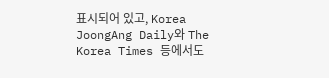표시되어 있고, Korea JoongAng Daily와 The Korea Times 등에서도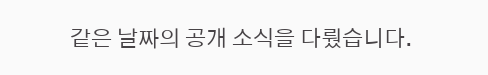같은 날짜의 공개 소식을 다뤘습니다.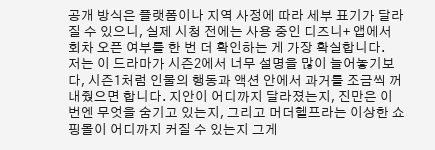공개 방식은 플랫폼이나 지역 사정에 따라 세부 표기가 달라질 수 있으니, 실제 시청 전에는 사용 중인 디즈니+ 앱에서 회차 오픈 여부를 한 번 더 확인하는 게 가장 확실합니다.
저는 이 드라마가 시즌2에서 너무 설명을 많이 늘어놓기보다, 시즌1처럼 인물의 행동과 액션 안에서 과거를 조금씩 꺼내줬으면 합니다. 지안이 어디까지 달라졌는지, 진만은 이번엔 무엇을 숨기고 있는지, 그리고 머더헬프라는 이상한 쇼핑몰이 어디까지 커질 수 있는지 그게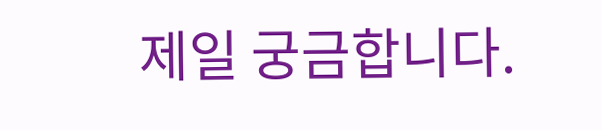제일 궁금합니다.